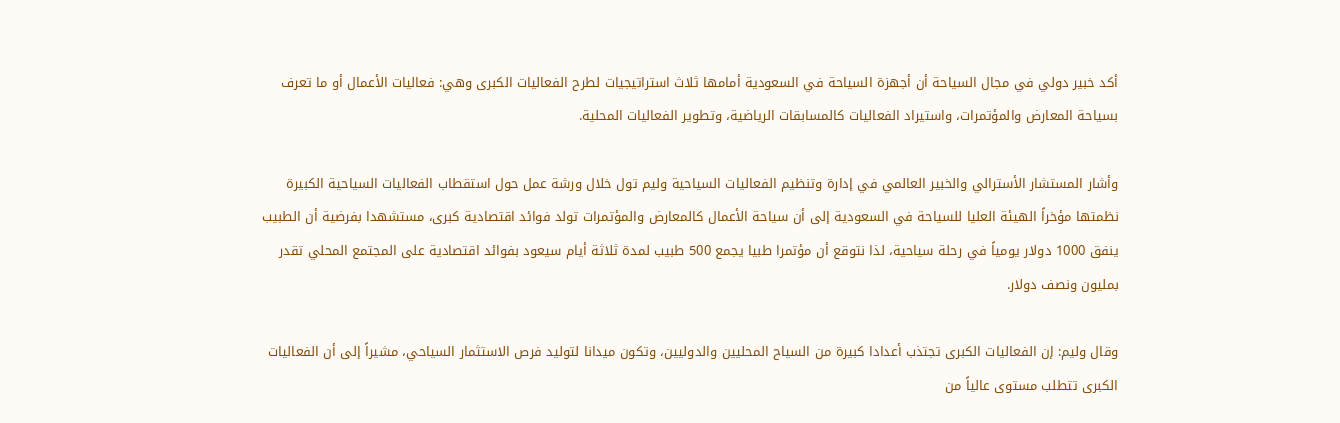أكد خبير دولي في مجال السياحة أن أجهزة السياحة في السعودية أمامها ثلاث استراتيجيات لطرح الفعاليات الكبرى وهي: فعاليات الأعمال أو ما تعرف بسياحة المعارض والمؤتمرات، واستيراد الفعاليات كالمسابقات الرياضية، وتطوير الفعاليات المحلية.

وأشار المستشار الأسترالي والخبير العالمي في إدارة وتنظيم الفعاليات السياحية وليم تول خلال ورشة عمل حول استقطاب الفعاليات السياحية الكبيرة نظمتها مؤخراً الهيئة العليا للسياحة في السعودية إلى أن سياحة الأعمال كالمعارض والمؤتمرات تولد فوائد اقتصادية كبرى، مستشهدا بفرضية أن الطبيب ينفق 1000 دولار يومياً في رحلة سياحية، لذا نتوقع أن مؤتمرا طبيا يجمع 500 طبيب لمدة ثلاثة أيام سيعود بفوائد اقتصادية على المجتمع المحلي تقدر بمليون ونصف دولار.

وقال وليم: إن الفعاليات الكبرى تجتذب أعدادا كبيرة من السياح المحليين والدوليين، وتكون ميدانا لتوليد فرص الاستثمار السياحي، مشيراً إلى أن الفعاليات الكبرى تتطلب مستوى عالياً من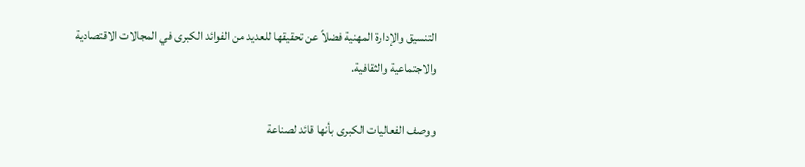التنسيق والإدارة المهنية فضلاً عن تحقيقها للعديد من الفوائد الكبرى في المجالات الاقتصادية والاجتماعية والثقافية.

ووصف الفعاليات الكبرى بأنها قائد لصناعة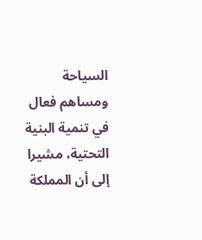السياحة ومساهم فعال في تنمية البنية التحتية، مشيرا إلى أن المملكة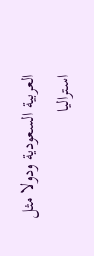العربية السعودية ودولا مثل استراليا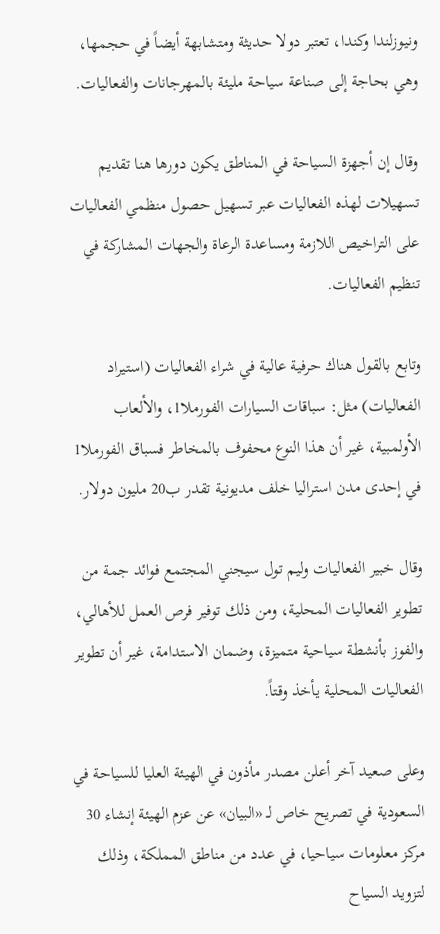ونيوزلندا وكندا، تعتبر دولا حديثة ومتشابهة أيضاً في حجمها، وهي بحاجة إلى صناعة سياحة مليئة بالمهرجانات والفعاليات.

وقال إن أجهزة السياحة في المناطق يكون دورها هنا تقديم تسهيلات لهذه الفعاليات عبر تسهيل حصول منظمي الفعاليات على التراخيص اللازمة ومساعدة الرعاة والجهات المشاركة في تنظيم الفعاليات.

وتابع بالقول هناك حرفية عالية في شراء الفعاليات (استيراد الفعاليات) مثل: سباقات السيارات الفورملا1، والألعاب الأولمبية، غير أن هذا النوع محفوف بالمخاطر فسباق الفورملا1 في إحدى مدن استراليا خلف مديونية تقدر ب20 مليون دولار.

وقال خبير الفعاليات وليم تول سيجني المجتمع فوائد جمة من تطوير الفعاليات المحلية، ومن ذلك توفير فرص العمل للأهالي، والفوز بأنشطة سياحية متميزة، وضمان الاستدامة، غير أن تطوير الفعاليات المحلية يأخذ وقتاً.

وعلى صعيد آخر أعلن مصدر مأذون في الهيئة العليا للسياحة في السعودية في تصريح خاص لـ «البيان» عن عزم الهيئة إنشاء 30 مركز معلومات سياحيا، في عدد من مناطق المملكة، وذلك لتزويد السياح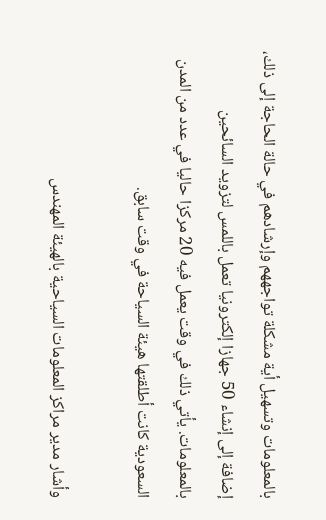بالمعلومات وتسهيل أية مشكلة تواجههم وإرشادهم في حالة الحاجة إلى ذلك، إضافة إلى إنشاء 50 جهازا إلكترونيا تعمل باللمس لتزويد السائحين بالمعلومات. يأتي ذلك في وقت يعمل فيه 20 مركزا حاليا في عدد من المدن السعودية كانت أطلقتها هيئة السياحة في وقت سابق.

وأشار مدير مراكز المعلومات السياحية بالهيئة المهندس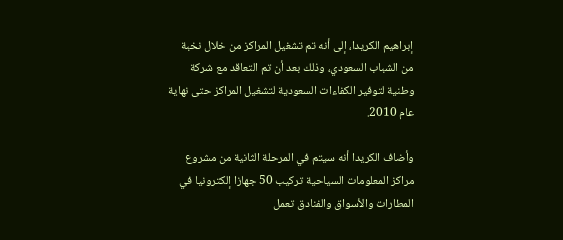إبراهيم الكريدا، إلى أنه تم تشغيل المراكز من خلال نخبة من الشباب السعودي، وذلك بعد أن تم التعاقد مع شركة وطنية لتوفير الكفاءات السعودية لتشغيل المراكز حتى نهاية عام 2010.

وأضاف الكريدا أنه سيتم في المرحلة الثانية من مشروع مراكز المعلومات السياحية تركيب 50 جهازا إلكترونيا في المطارات والأسواق والفنادق تعمل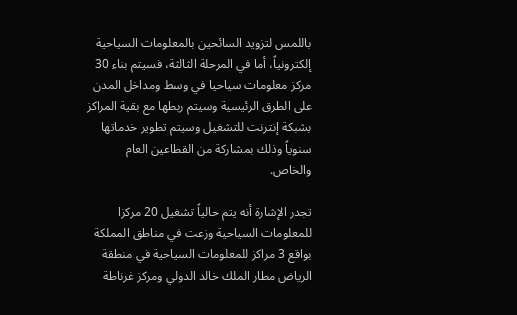باللمس لتزويد السائحين بالمعلومات السياحية إلكترونياً، أما في المرحلة الثالثة، فسيتم بناء 30 مركز معلومات سياحيا في وسط ومداخل المدن على الطرق الرئيسية وسيتم ربطها مع بقية المراكز بشبكة إنترنت للتشغيل وسيتم تطوير خدماتها سنوياً وذلك بمشاركة من القطاعين العام والخاص.

تجدر الإشارة أنه يتم حالياً تشغيل 20 مركزا للمعلومات السياحية وزعت في مناطق المملكة بواقع 3 مراكز للمعلومات السياحية في منطقة الرياض مطار الملك خالد الدولي ومركز غرناطة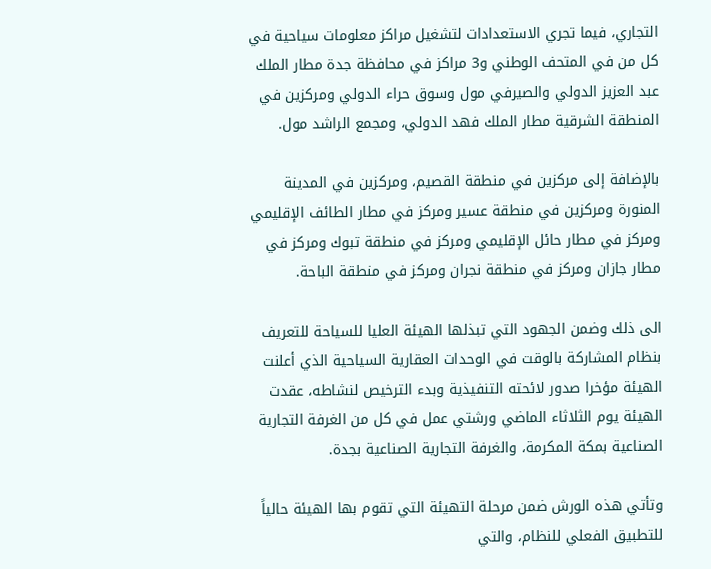التجاري، فيما تجري الاستعدادات لتشغيل مراكز معلومات سياحية في كل من في المتحف الوطني و3 مراكز في محافظة جدة مطار الملك عبد العزيز الدولي والصيرفي مول وسوق حراء الدولي ومركزين في المنطقة الشرقية مطار الملك فهد الدولي، ومجمع الراشد مول.

بالإضافة إلى مركزين في منطقة القصيم، ومركزين في المدينة المنورة ومركزين في منطقة عسير ومركز في مطار الطائف الإقليمي ومركز في مطار حائل الإقليمي ومركز في منطقة تبوك ومركز في مطار جازان ومركز في منطقة نجران ومركز في منطقة الباحة.

الى ذلك وضمن الجهود التي تبذلها الهيئة العليا للسياحة للتعريف بنظام المشاركة بالوقت في الوحدات العقارية السياحية الذي أعلنت الهيئة مؤخرا صدور لائحته التنفيذية وبدء الترخيص لنشاطه، عقدت الهيئة يوم الثلاثاء الماضي ورشتي عمل في كل من الغرفة التجارية الصناعية بمكة المكرمة، والغرفة التجارية الصناعية بجدة.

وتأتي هذه الورش ضمن مرحلة التهيئة التي تقوم بها الهيئة حالياً للتطبيق الفعلي للنظام، والتي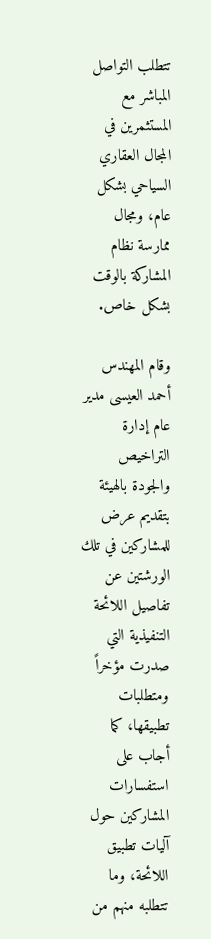تتطلب التواصل المباشر مع المستثمرين في المجال العقاري السياحي بشكل عام، ومجال ممارسة نظام المشاركة بالوقت بشكل خاص.

وقام المهندس أحمد العيسى مدير عام إدارة التراخيص والجودة بالهيئة بتقديم عرض للمشاركين في تلك الورشتين عن تفاصيل اللائحة التنفيذية التي صدرت مؤخراً ومتطلبات تطبيقها، كما أجاب على استفسارات المشاركين حول آليات تطبيق اللائحة، وما تتطلبه منهم من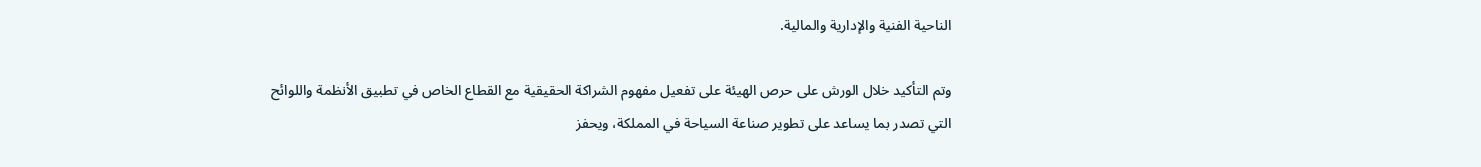الناحية الفنية والإدارية والمالية.

وتم التأكيد خلال الورش على حرص الهيئة على تفعيل مفهوم الشراكة الحقيقية مع القطاع الخاص في تطبيق الأنظمة واللوائح التي تصدر بما يساعد على تطوير صناعة السياحة في المملكة، ويحفز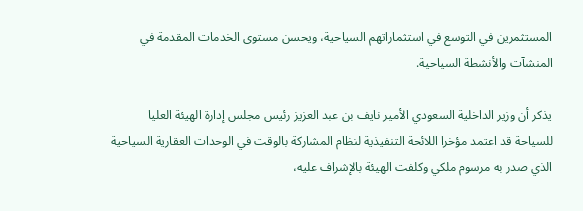المستثمرين في التوسع في استثماراتهم السياحية، ويحسن مستوى الخدمات المقدمة في المنشآت والأنشطة السياحية.

يذكر أن وزير الداخلية السعودي الأمير نايف بن عبد العزيز رئيس مجلس إدارة الهيئة العليا للسياحة قد اعتمد مؤخرا اللائحة التنفيذية لنظام المشاركة بالوقت في الوحدات العقارية السياحية الذي صدر به مرسوم ملكي وكلفت الهيئة بالإشراف عليه،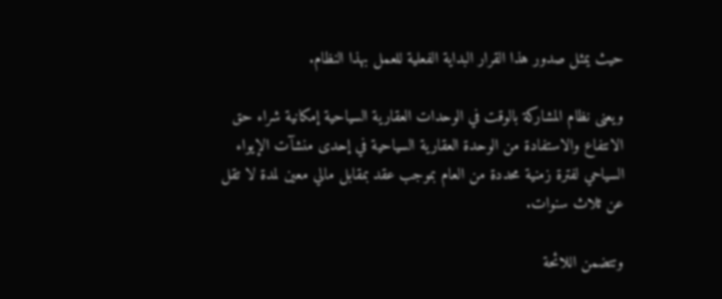حيث يمثل صدور هذا القرار البداية الفعلية للعمل بهذا النظام.

ويعنى نظام المشاركة بالوقت في الوحدات العقارية السياحية إمكانية شراء حق الانتفاع والاستفادة من الوحدة العقارية السياحية في إحدى منشآت الإيواء السياحي لفترة زمنية محددة من العام بموجب عقد بمقابل مالي معين لمدة لا تقل عن ثلاث سنوات.

وتتضمن اللائحة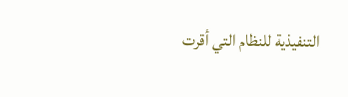التنفيذية للنظام التي أقرت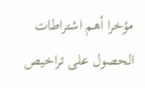مؤخرا أهم اشتراطات الحصول على تراخيص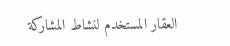العقار المستخدم لنشاط المشاركة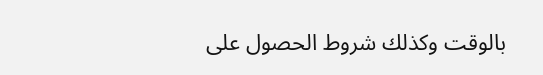بالوقت وكذلك شروط الحصول على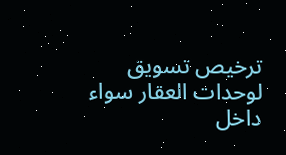ترخيص تسويق لوحدات العقار سواء داخل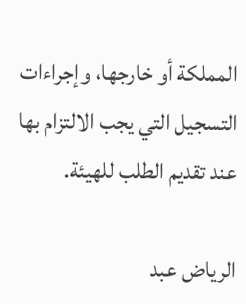المملكة أو خارجها، وإجراءات التسجيل التي يجب الالتزام بها عند تقديم الطلب للهيئة.

الرياض عبد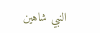النبي شاهين